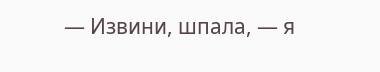— Извини, шпала, — я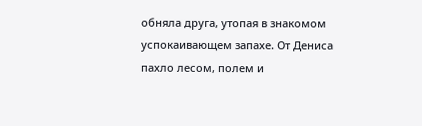обняла друга, утопая в знакомом успокаивающем запахе. От Дениса пахло лесом, полем и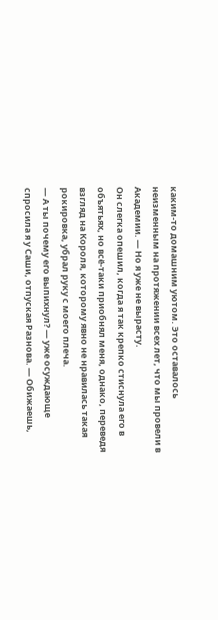каким-то домашним уютом. Это оставалось неизменным на протяжении всех лет, что мы провели в Академии. — Но я уже не вырасту.
Он слегка опешил, когда я так крепко стиснула его в объятьях, но всё-таки приобнял меня, однако, переведя взгляд на Короля, которому явно не нравилась такая рокировка, убрал руку с моего плеча.
— А ты почему его выпихнул? — уже осуждающе спросила я у Саши, отпуская Разнова. — Обижаешь,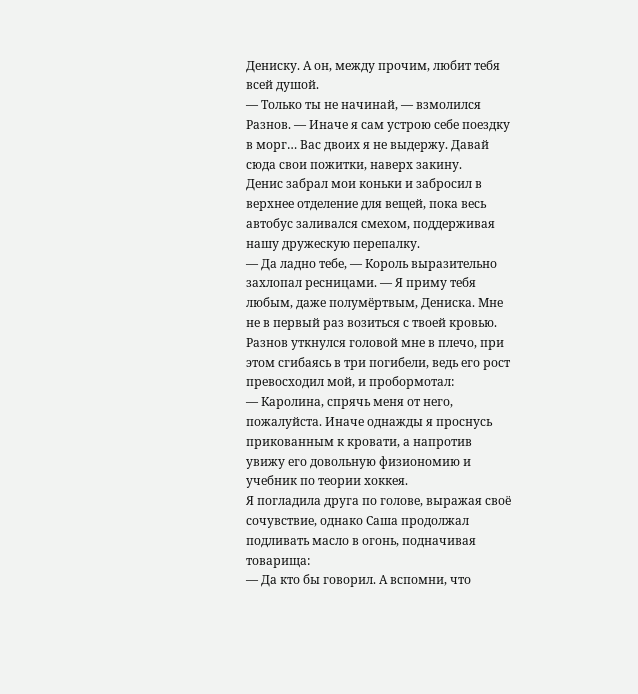Дениску. А он, между прочим, любит тебя всей душой.
— Только ты не начинай, — взмолился Разнов. — Иначе я сам устрою себе поездку в морг… Вас двоих я не выдержу. Давай сюда свои пожитки, наверх закину.
Денис забрал мои коньки и забросил в верхнее отделение для вещей, пока весь автобус заливался смехом, поддерживая нашу дружескую перепалку.
— Да ладно тебе, — Король выразительно захлопал ресницами. — Я приму тебя любым, даже полумёртвым, Дениска. Мне не в первый раз возиться с твоей кровью.
Разнов уткнулся головой мне в плечо, при этом сгибаясь в три погибели, ведь его рост превосходил мой, и пробормотал:
— Каролина, спрячь меня от него, пожалуйста. Иначе однажды я проснусь прикованным к кровати, а напротив увижу его довольную физиономию и учебник по теории хоккея.
Я погладила друга по голове, выражая своё сочувствие, однако Саша продолжал подливать масло в огонь, подначивая товарища:
— Да кто бы говорил. А вспомни, что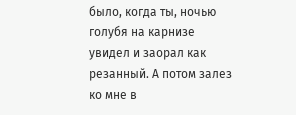было, когда ты, ночью голубя на карнизе увидел и заорал как резанный. А потом залез ко мне в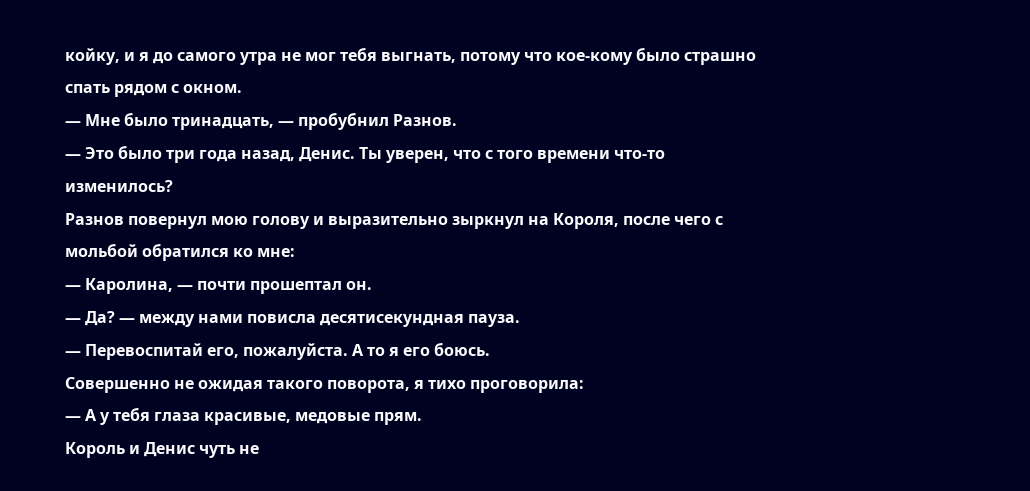койку, и я до самого утра не мог тебя выгнать, потому что кое-кому было страшно спать рядом с окном.
— Мне было тринадцать, — пробубнил Разнов.
— Это было три года назад, Денис. Ты уверен, что с того времени что-то изменилось?
Разнов повернул мою голову и выразительно зыркнул на Короля, после чего с мольбой обратился ко мне:
— Каролина, — почти прошептал он.
— Да? — между нами повисла десятисекундная пауза.
— Перевоспитай его, пожалуйста. А то я его боюсь.
Совершенно не ожидая такого поворота, я тихо проговорила:
— А у тебя глаза красивые, медовые прям.
Король и Денис чуть не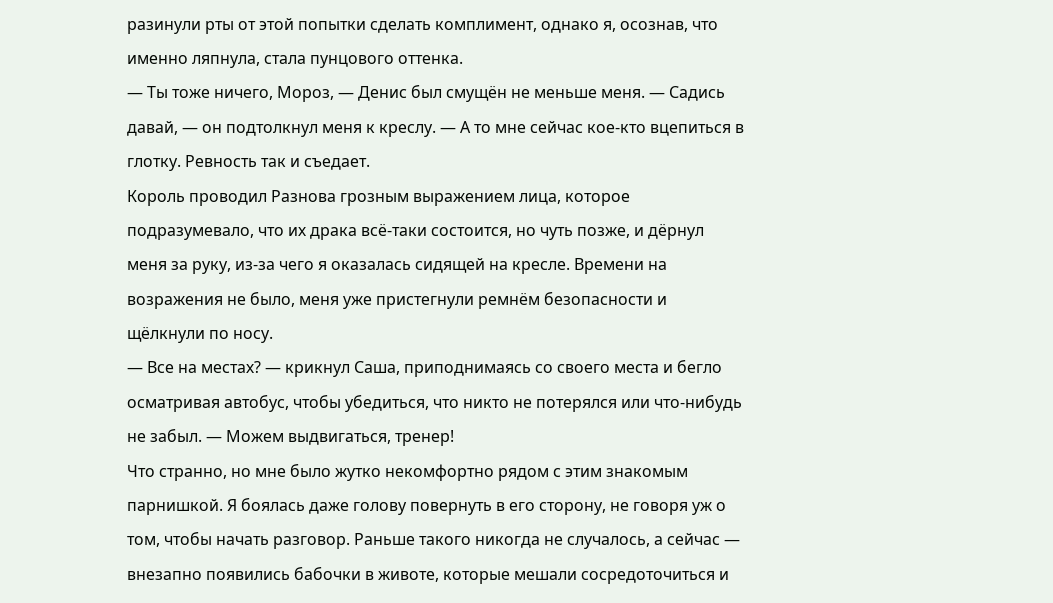разинули рты от этой попытки сделать комплимент, однако я, осознав, что именно ляпнула, стала пунцового оттенка.
— Ты тоже ничего, Мороз, — Денис был смущён не меньше меня. — Садись давай, — он подтолкнул меня к креслу. — А то мне сейчас кое-кто вцепиться в глотку. Ревность так и съедает.
Король проводил Разнова грозным выражением лица, которое подразумевало, что их драка всё-таки состоится, но чуть позже, и дёрнул меня за руку, из-за чего я оказалась сидящей на кресле. Времени на возражения не было, меня уже пристегнули ремнём безопасности и щёлкнули по носу.
— Все на местах? — крикнул Саша, приподнимаясь со своего места и бегло осматривая автобус, чтобы убедиться, что никто не потерялся или что-нибудь не забыл. — Можем выдвигаться, тренер!
Что странно, но мне было жутко некомфортно рядом с этим знакомым парнишкой. Я боялась даже голову повернуть в его сторону, не говоря уж о том, чтобы начать разговор. Раньше такого никогда не случалось, а сейчас — внезапно появились бабочки в животе, которые мешали сосредоточиться и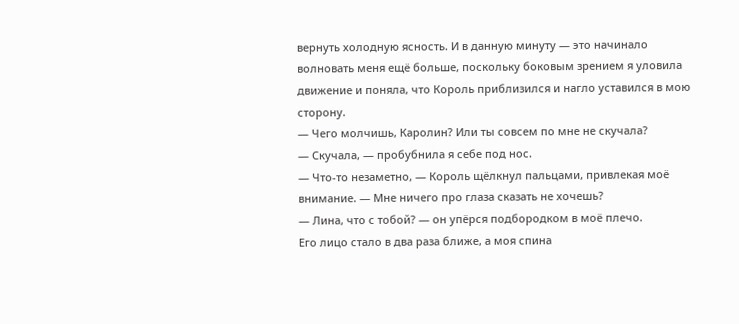вернуть холодную ясность. И в данную минуту — это начинало волновать меня ещё больше, поскольку боковым зрением я уловила движение и поняла, что Король приблизился и нагло уставился в мою сторону.
— Чего молчишь, Каролин? Или ты совсем по мне не скучала?
— Скучала, — пробубнила я себе под нос.
— Что-то незаметно, — Король щёлкнул пальцами, привлекая моё внимание. — Мне ничего про глаза сказать не хочешь?
— Лина, что с тобой? — он упёрся подбородком в моё плечо.
Его лицо стало в два раза ближе, а моя спина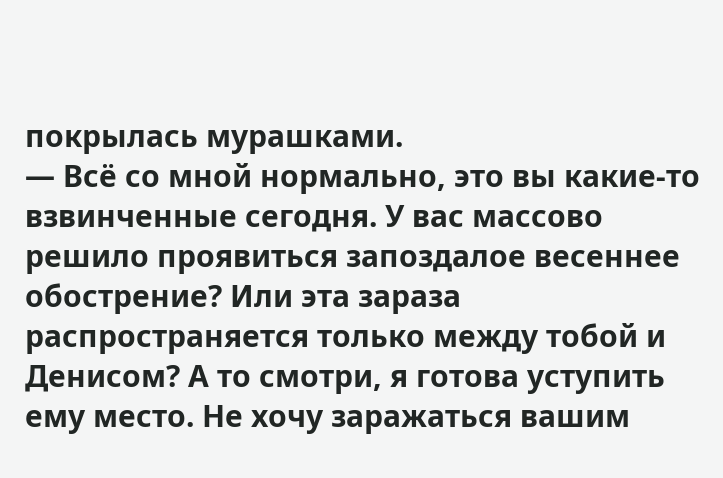покрылась мурашками.
— Всё со мной нормально, это вы какие-то взвинченные сегодня. У вас массово решило проявиться запоздалое весеннее обострение? Или эта зараза распространяется только между тобой и Денисом? А то смотри, я готова уступить ему место. Не хочу заражаться вашим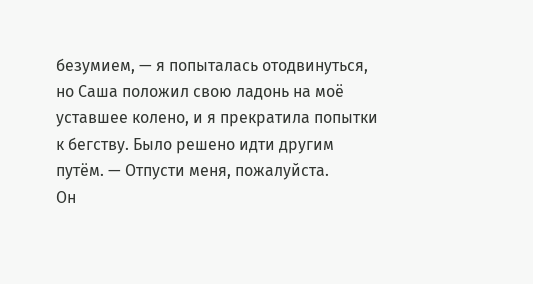безумием, — я попыталась отодвинуться, но Саша положил свою ладонь на моё уставшее колено, и я прекратила попытки к бегству. Было решено идти другим путём. — Отпусти меня, пожалуйста.
Он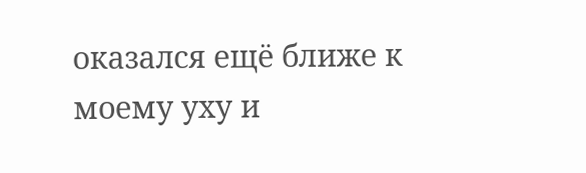оказался ещё ближе к моему уху и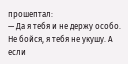прошептал:
— Да я тебя и не держу особо. Не бойся, я тебя не укушу. А если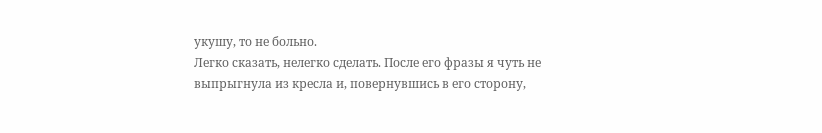укушу, то не больно.
Легко сказать, нелегко сделать. После его фразы я чуть не выпрыгнула из кресла и, повернувшись в его сторону,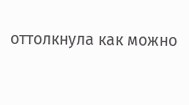оттолкнула как можно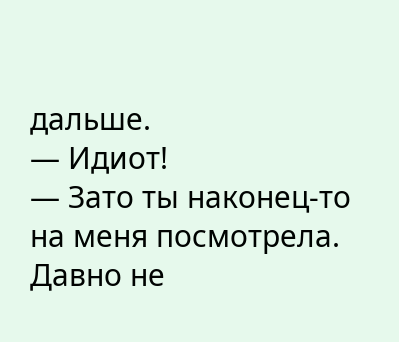дальше.
— Идиот!
— Зато ты наконец-то на меня посмотрела. Давно не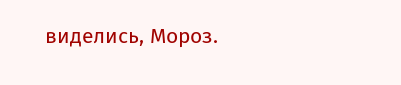виделись, Мороз.